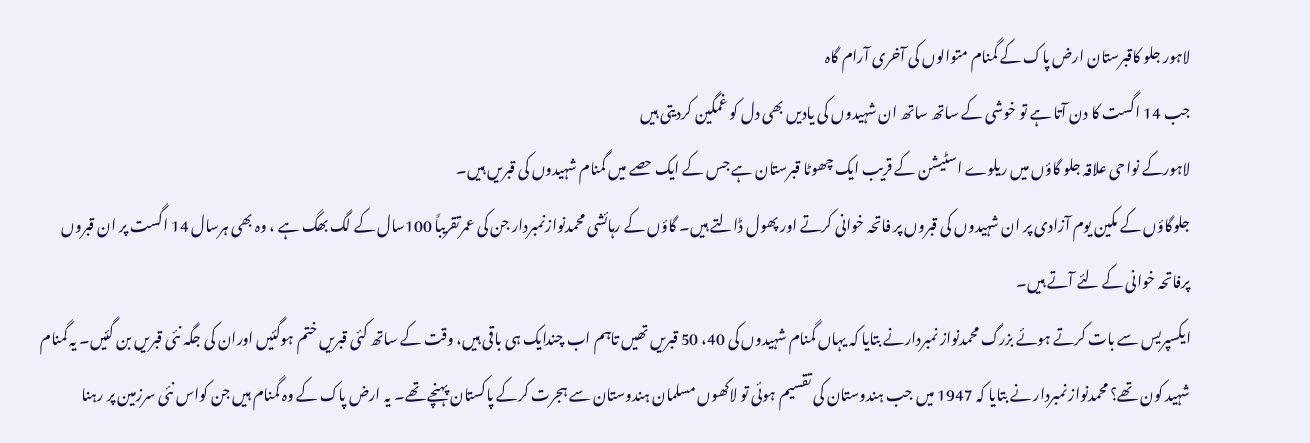لاہور جلو کاقبرستان ارض پاک کے گمنام متوالوں کی آخری آرام گاہ
جب 14 اگست کا دن آتا ہے تو خوشی کے ساتھ ساتھ ان شہیدوں کی یادیں بھی دل کو غمگین کردیتی ہیں
لاہورکے نواحی علاقہ جلو گاؤں میں ریلوے اسٹیشن کے قریب ایک چھوٹا قبرستان ہے جس کے ایک حصے میں گمنام شہیدوں کی قبریں ہیں۔
جلوگاؤں کے مکین یوم آزادی پر ان شہیدوں کی قبروں پر فاتحہ خوانی کرتے اور پھول ڈالتے ہیں۔ گاؤں کے رہائشی محمدنوازنمبردار جن کی عمرتقریباً 100سال کے لگ بھگ ہے ، وہ بھی ہرسال 14 اگست پر ان قبروں پرفاتحہ خوانی کے لئے آتے ہیں۔
ایکسپریس سے بات کرتے ہوئے بزرگ محمدنواز نمبردارنے بتایا کہ یہاں گمنام شہیدوں کی 40، 50 قبریں تھیں تاہم اب چندایک ہی باقی ہیں، وقت کے ساتھ کئی قبریں ختم ہوگئیں اوران کی جگہ نئی قبریں بن گئیں۔ یہ گمنام شہید کون تھے؟ محمدنواز نمبردار نے بتایا کہ 1947 میں جب ہندوستان کی تقسیم ہوئی تو لاکھوں مسلمان ہندوستان سے ہجرت کرکے پاکستان پہنچے تھے۔ یہ ارض پاک کے وہ گمنام ہیں جن کواس نئی سرزمین پر رہنا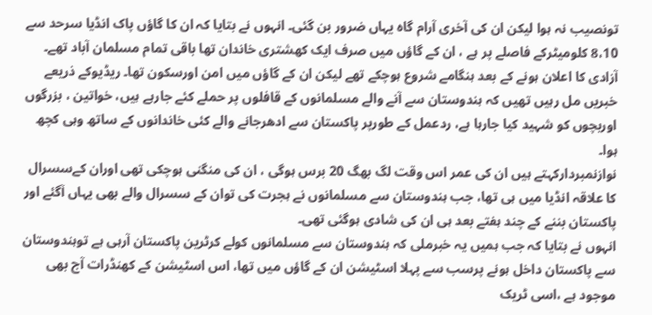تونصیب نہ ہوا لیکن ان کی آخری آرام گاہ یہاں ضرور بن گئی۔ انہوں نے بتایا کہ ان کا گاؤں پاک انڈیا سرحد سے 8،10 کلومیٹرکے فاصلے پر ہے ، ان کے گاؤں میں صرف ایک کھشتری خاندان تھا باقی تمام مسلمان آباد تھے۔
آزادی کا اعلان ہونے کے بعد ہنگامے شروع ہوچکے تھے لیکن ان کے گاؤں میں امن اورسکون تھا۔ ریڈیوکے ذریعے خبریں مل رہیں تھیں کہ ہندوستان سے آنے والے مسلمانوں کے قافلوں پر حملے کئے جارہے ہیں، خواتین ، بزرگوں اوربچوں کو شہید کیا جارہا ہے، ردعمل کے طورپر پاکستان سے ادھرجانے والے کئی خاندانوں کے ساتھ وہی کچھ ہوا۔
نوازنمبردارکہتے ہیں ان کی عمر اس وقت لگ بھگ 20 برس ہوگی ، ان کی منگنی ہوچکی تھی اوران کےسسرال کا علاقہ انڈیا میں ہی تھا، جب ہندوستان سے مسلمانوں نے ہجرت کی توان کے سسرال والے بھی یہاں آگئے اور پاکستان بننے کے چند ہفتے بعد ہی ان کی شادی ہوگئی تھی۔
انہوں نے بتایا کہ جب ہمیں یہ خبرملی کہ ہندوستان سے مسلمانوں کولے کرٹرین پاکستان آرہی ہے توہندوستان سے پاکستان داخل ہونے پرسب سے پہلا اسٹیشن ان کے گاؤں میں تھا، اس اسٹیشن کے کھنڈرات آج بھی موجود ہے ،اسی ٹریک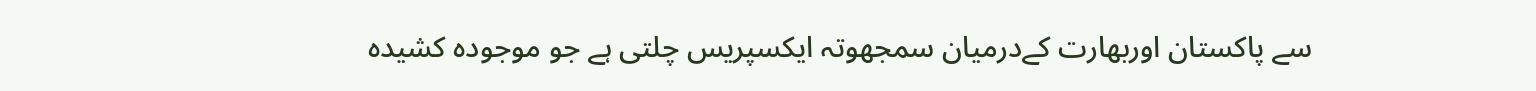سے پاکستان اوربھارت کےدرمیان سمجھوتہ ایکسپریس چلتی ہے جو موجودہ کشیدہ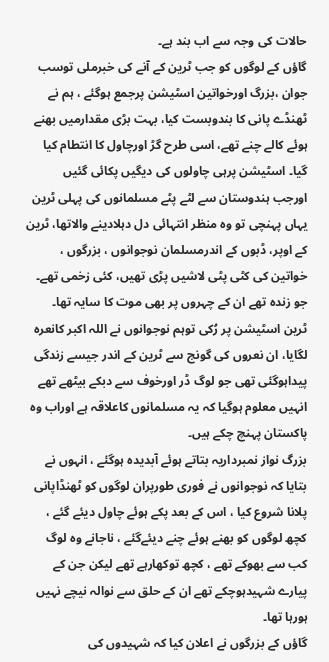حالات کی وجہ سے اب بند ہے۔
گاؤں کے لوگوں کو جب ٹرین کے آنے کی خبرملی توسب جوان ،بزرگ اورخواتین اسٹیشن پرجمع ہوگئے ، ہم نے ٹھنڈے پانی کا بندوبست کیا، بہت بڑی مقدارمیں بھنے ہوئے کالے چنے تھے، اسی طرح گڑ اورچاول کا انتطام کیا گیا۔ اسٹیشن پرہی چاولوں کی دیگیں پکائی گئیں اورجب ہندوستان سے لٹے پٹے مسلمانوں کی پہلی ٹرین یہاں پہنچی تو وہ منظر انتہائی دل دہلادینے والاتھا، ٹرین کے اوپر، ڈبوں کے اندرمسلمان نوجوانوں ، بزرگوں ، خواتین کی کٹی پٹی لاشیں پڑی تھیں، کئی زخمی تھے۔ جو زندہ تھے ان کے چہروں پر بھی موت کا سایہ تھا۔ ٹرین اسٹیشن پر رُکی توہم نوجوانوں نے اللہ اکبر کانعرہ لگایا، ان نعروں کی گونج سے ٹرین کے اندر جیسے زندگی پیداہوگئی تھی جو لوگ ڈر اورخوف سے دبکے بیٹھے تھے انہیں معلوم ہوگیا کہ یہ مسلمانوں کاعلاقہ ہے اوراب وہ پاکستان پہنچ چکے ہیں۔
بزرگ نواز نمبرداریہ بتاتے ہوئے آبدیدہ ہوگئے ، انہوں نے بتایا کہ نوجوانوں نے فوری طورپران لوگوں کو ٹھنڈاپانی پلانا شروع کیا ، اس کے بعد پکے ہوئے چاول دیئے گئے ، کچھ لوگوں کو بھنے ہوئے چنے دیئےگئے ، ناجانے وہ لوگ کب سے بھوکے تھے ، کچھ توکھارہے تھے لیکن جن کے پیارے شہیدہوچکے تھے ان کے حلق سے نوالہ نیچے نہیں ہورہا تھا۔
گاؤں کے بزرگوں نے اعلان کیا کہ شہیدوں کی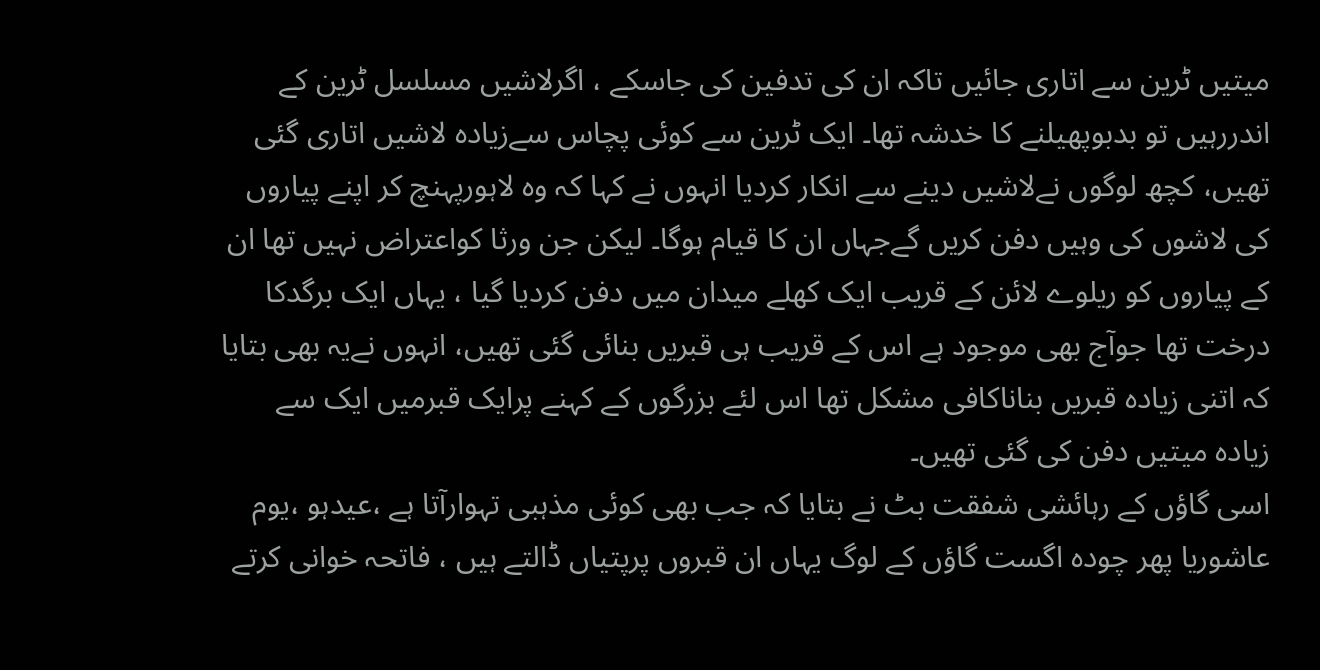میتیں ٹرین سے اتاری جائیں تاکہ ان کی تدفین کی جاسکے ، اگرلاشیں مسلسل ٹرین کے اندررہیں تو بدبوپھیلنے کا خدشہ تھا۔ ایک ٹرین سے کوئی پچاس سےزیادہ لاشیں اتاری گئی تھیں، کچھ لوگوں نےلاشیں دینے سے انکار کردیا انہوں نے کہا کہ وہ لاہورپہنچ کر اپنے پیاروں کی لاشوں کی وہیں دفن کریں گےجہاں ان کا قیام ہوگا۔ لیکن جن ورثا کواعتراض نہیں تھا ان کے پیاروں کو ریلوے لائن کے قریب ایک کھلے میدان میں دفن کردیا گیا ، یہاں ایک برگدکا درخت تھا جوآج بھی موجود ہے اس کے قریب ہی قبریں بنائی گئی تھیں، انہوں نےیہ بھی بتایا کہ اتنی زیادہ قبریں بناناکافی مشکل تھا اس لئے بزرگوں کے کہنے پرایک قبرمیں ایک سے زیادہ میتیں دفن کی گئی تھیں۔
اسی گاؤں کے رہائشی شفقت بٹ نے بتایا کہ جب بھی کوئی مذہبی تہوارآتا ہے ،عیدہو ،یوم عاشوریا پھر چودہ اگست گاؤں کے لوگ یہاں ان قبروں پرپتیاں ڈالتے ہیں ، فاتحہ خوانی کرتے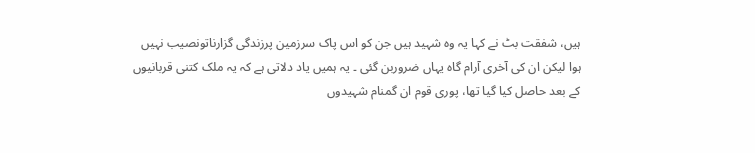ہیں، شفقت بٹ نے کہا یہ وہ شہید ہیں جن کو اس پاک سرزمین پرزندگی گزارناتونصیب نہیں ہوا لیکن ان کی آخری آرام گاہ یہاں ضروربن گئی ۔ یہ ہمیں یاد دلاتی ہے کہ یہ ملک کتنی قربانیوں کے بعد حاصل کیا گیا تھا، پوری قوم ان گمنام شہیدوں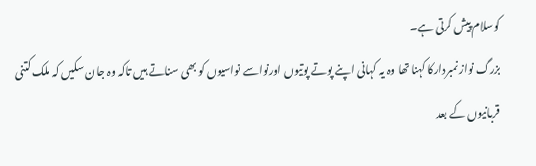کوسلام پیش کرتی ہے۔
بزرگ نوازنمبردارکا کہنا تھا وہ یہ کہانی اپنے پوتے پوتیوں اورنواسے نواسیوں کو بھی سناتے ہیں تاکہ وہ جان سکیں کہ ملک کتنی قربانیوں کے بعد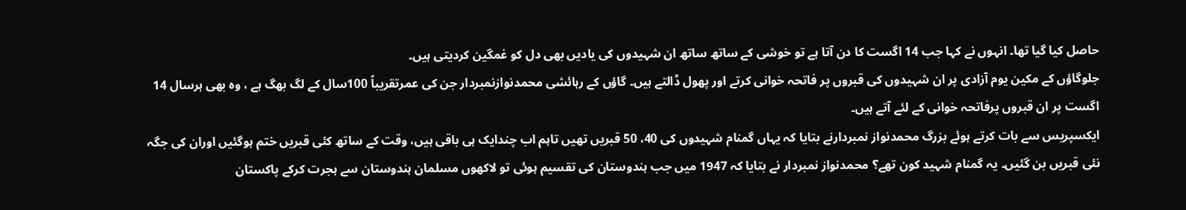حاصل کیا گیا تھا۔ انہوں نے کہا جب 14 اگست کا دن آتا ہے تو خوشی کے ساتھ ساتھ ان شہیدوں کی یادیں بھی دل کو غمگین کردیتی ہیں۔
جلوگاؤں کے مکین یوم آزادی پر ان شہیدوں کی قبروں پر فاتحہ خوانی کرتے اور پھول ڈالتے ہیں۔ گاؤں کے رہائشی محمدنوازنمبردار جن کی عمرتقریباً 100سال کے لگ بھگ ہے ، وہ بھی ہرسال 14 اگست پر ان قبروں پرفاتحہ خوانی کے لئے آتے ہیں۔
ایکسپریس سے بات کرتے ہوئے بزرگ محمدنواز نمبردارنے بتایا کہ یہاں گمنام شہیدوں کی 40، 50 قبریں تھیں تاہم اب چندایک ہی باقی ہیں، وقت کے ساتھ کئی قبریں ختم ہوگئیں اوران کی جگہ نئی قبریں بن گئیں۔ یہ گمنام شہید کون تھے؟ محمدنواز نمبردار نے بتایا کہ 1947 میں جب ہندوستان کی تقسیم ہوئی تو لاکھوں مسلمان ہندوستان سے ہجرت کرکے پاکستان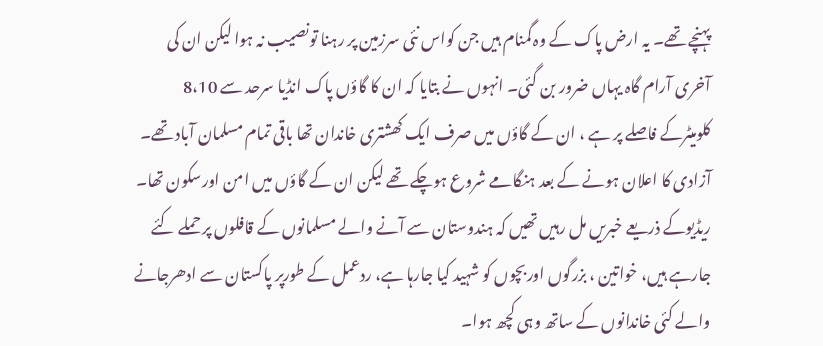پہنچے تھے۔ یہ ارض پاک کے وہ گمنام ہیں جن کواس نئی سرزمین پر رہنا تونصیب نہ ہوا لیکن ان کی آخری آرام گاہ یہاں ضرور بن گئی۔ انہوں نے بتایا کہ ان کا گاؤں پاک انڈیا سرحد سے 8،10 کلومیٹرکے فاصلے پر ہے ، ان کے گاؤں میں صرف ایک کھشتری خاندان تھا باقی تمام مسلمان آباد تھے۔
آزادی کا اعلان ہونے کے بعد ہنگامے شروع ہوچکے تھے لیکن ان کے گاؤں میں امن اورسکون تھا۔ ریڈیوکے ذریعے خبریں مل رہیں تھیں کہ ہندوستان سے آنے والے مسلمانوں کے قافلوں پر حملے کئے جارہے ہیں، خواتین ، بزرگوں اوربچوں کو شہید کیا جارہا ہے، ردعمل کے طورپر پاکستان سے ادھرجانے والے کئی خاندانوں کے ساتھ وہی کچھ ہوا۔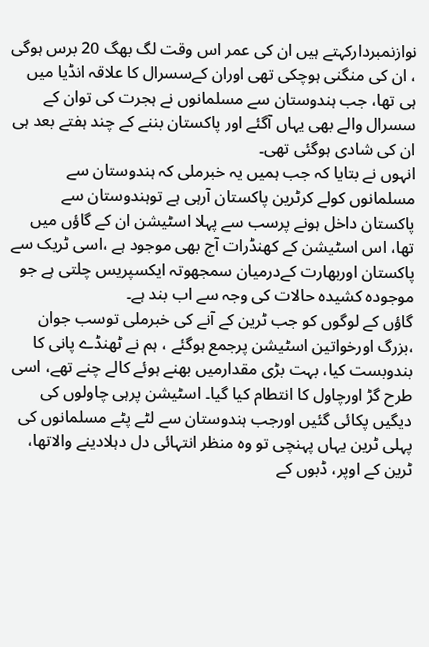نوازنمبردارکہتے ہیں ان کی عمر اس وقت لگ بھگ 20 برس ہوگی ، ان کی منگنی ہوچکی تھی اوران کےسسرال کا علاقہ انڈیا میں ہی تھا، جب ہندوستان سے مسلمانوں نے ہجرت کی توان کے سسرال والے بھی یہاں آگئے اور پاکستان بننے کے چند ہفتے بعد ہی ان کی شادی ہوگئی تھی۔
انہوں نے بتایا کہ جب ہمیں یہ خبرملی کہ ہندوستان سے مسلمانوں کولے کرٹرین پاکستان آرہی ہے توہندوستان سے پاکستان داخل ہونے پرسب سے پہلا اسٹیشن ان کے گاؤں میں تھا، اس اسٹیشن کے کھنڈرات آج بھی موجود ہے ،اسی ٹریک سے پاکستان اوربھارت کےدرمیان سمجھوتہ ایکسپریس چلتی ہے جو موجودہ کشیدہ حالات کی وجہ سے اب بند ہے۔
گاؤں کے لوگوں کو جب ٹرین کے آنے کی خبرملی توسب جوان ،بزرگ اورخواتین اسٹیشن پرجمع ہوگئے ، ہم نے ٹھنڈے پانی کا بندوبست کیا، بہت بڑی مقدارمیں بھنے ہوئے کالے چنے تھے، اسی طرح گڑ اورچاول کا انتطام کیا گیا۔ اسٹیشن پرہی چاولوں کی دیگیں پکائی گئیں اورجب ہندوستان سے لٹے پٹے مسلمانوں کی پہلی ٹرین یہاں پہنچی تو وہ منظر انتہائی دل دہلادینے والاتھا، ٹرین کے اوپر، ڈبوں کے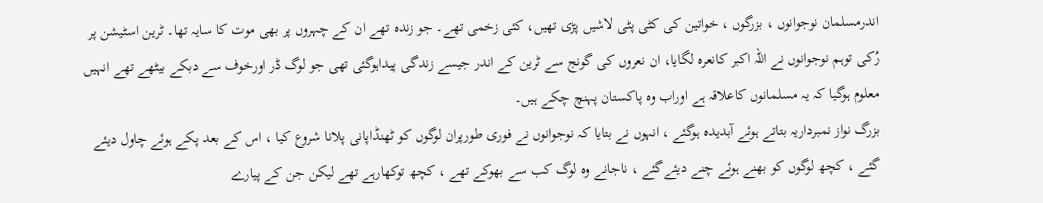اندرمسلمان نوجوانوں ، بزرگوں ، خواتین کی کٹی پٹی لاشیں پڑی تھیں، کئی زخمی تھے۔ جو زندہ تھے ان کے چہروں پر بھی موت کا سایہ تھا۔ ٹرین اسٹیشن پر رُکی توہم نوجوانوں نے اللہ اکبر کانعرہ لگایا، ان نعروں کی گونج سے ٹرین کے اندر جیسے زندگی پیداہوگئی تھی جو لوگ ڈر اورخوف سے دبکے بیٹھے تھے انہیں معلوم ہوگیا کہ یہ مسلمانوں کاعلاقہ ہے اوراب وہ پاکستان پہنچ چکے ہیں۔
بزرگ نواز نمبرداریہ بتاتے ہوئے آبدیدہ ہوگئے ، انہوں نے بتایا کہ نوجوانوں نے فوری طورپران لوگوں کو ٹھنڈاپانی پلانا شروع کیا ، اس کے بعد پکے ہوئے چاول دیئے گئے ، کچھ لوگوں کو بھنے ہوئے چنے دیئےگئے ، ناجانے وہ لوگ کب سے بھوکے تھے ، کچھ توکھارہے تھے لیکن جن کے پیارے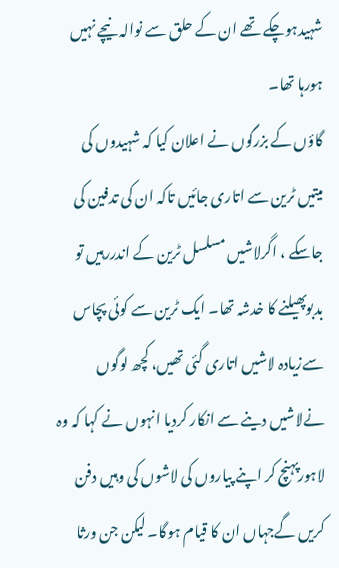شہیدہوچکے تھے ان کے حلق سے نوالہ نیچے نہیں ہورہا تھا۔
گاؤں کے بزرگوں نے اعلان کیا کہ شہیدوں کی میتیں ٹرین سے اتاری جائیں تاکہ ان کی تدفین کی جاسکے ، اگرلاشیں مسلسل ٹرین کے اندررہیں تو بدبوپھیلنے کا خدشہ تھا۔ ایک ٹرین سے کوئی پچاس سےزیادہ لاشیں اتاری گئی تھیں، کچھ لوگوں نےلاشیں دینے سے انکار کردیا انہوں نے کہا کہ وہ لاہورپہنچ کر اپنے پیاروں کی لاشوں کی وہیں دفن کریں گےجہاں ان کا قیام ہوگا۔ لیکن جن ورثا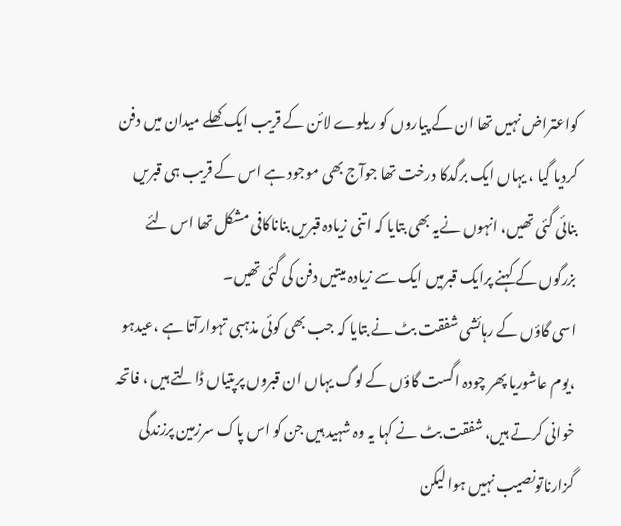کواعتراض نہیں تھا ان کے پیاروں کو ریلوے لائن کے قریب ایک کھلے میدان میں دفن کردیا گیا ، یہاں ایک برگدکا درخت تھا جوآج بھی موجود ہے اس کے قریب ہی قبریں بنائی گئی تھیں، انہوں نےیہ بھی بتایا کہ اتنی زیادہ قبریں بناناکافی مشکل تھا اس لئے بزرگوں کے کہنے پرایک قبرمیں ایک سے زیادہ میتیں دفن کی گئی تھیں۔
اسی گاؤں کے رہائشی شفقت بٹ نے بتایا کہ جب بھی کوئی مذہبی تہوارآتا ہے ،عیدہو ،یوم عاشوریا پھر چودہ اگست گاؤں کے لوگ یہاں ان قبروں پرپتیاں ڈالتے ہیں ، فاتحہ خوانی کرتے ہیں، شفقت بٹ نے کہا یہ وہ شہید ہیں جن کو اس پاک سرزمین پرزندگی گزارناتونصیب نہیں ہوا لیکن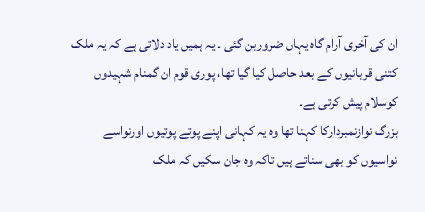ان کی آخری آرام گاہ یہاں ضروربن گئی ۔ یہ ہمیں یاد دلاتی ہے کہ یہ ملک کتنی قربانیوں کے بعد حاصل کیا گیا تھا، پوری قوم ان گمنام شہیدوں کوسلام پیش کرتی ہے۔
بزرگ نوازنمبردارکا کہنا تھا وہ یہ کہانی اپنے پوتے پوتیوں اورنواسے نواسیوں کو بھی سناتے ہیں تاکہ وہ جان سکیں کہ ملک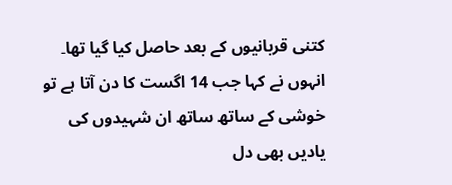کتنی قربانیوں کے بعد حاصل کیا گیا تھا۔ انہوں نے کہا جب 14 اگست کا دن آتا ہے تو خوشی کے ساتھ ساتھ ان شہیدوں کی یادیں بھی دل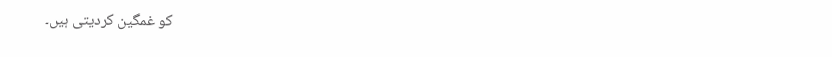کو غمگین کردیتی ہیں۔